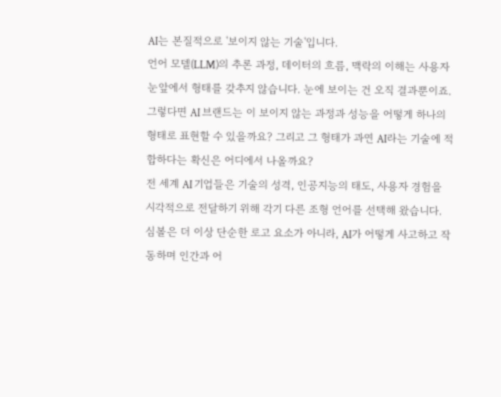AI는 본질적으로 '보이지 않는 기술'입니다.
언어 모델(LLM)의 추론 과정, 데이터의 흐름, 맥락의 이해는 사용자 눈앞에서 형태를 갖추지 않습니다. 눈에 보이는 건 오직 결과뿐이죠.
그렇다면 AI 브랜드는 이 보이지 않는 과정과 성능을 어떻게 하나의 형태로 표현할 수 있을까요? 그리고 그 형태가 과연 AI라는 기술에 적합하다는 확신은 어디에서 나올까요?
전 세계 AI 기업들은 기술의 성격, 인공지능의 태도, 사용자 경험을 시각적으로 전달하기 위해 각기 다른 조형 언어를 선택해 왔습니다. 심볼은 더 이상 단순한 로고 요소가 아니라, AI가 어떻게 사고하고 작동하며 인간과 어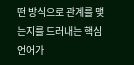떤 방식으로 관계를 맺는지를 드러내는 핵심 언어가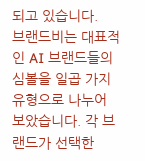되고 있습니다.
브랜드비는 대표적인 AI 브랜드들의 심볼을 일곱 가지 유형으로 나누어 보았습니다. 각 브랜드가 선택한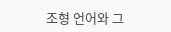조형 언어와 그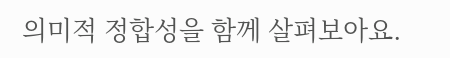의미적 정합성을 함께 살펴보아요.